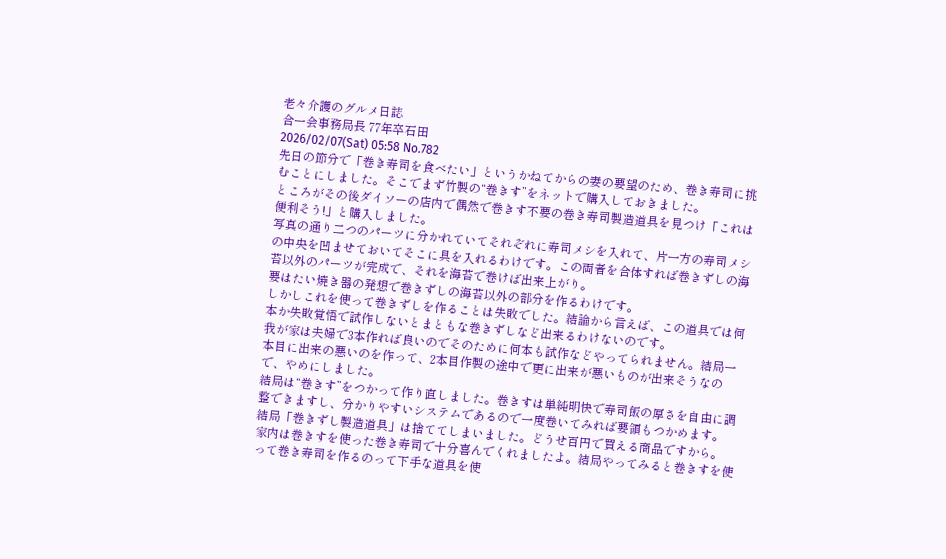老々介護のグルメ日誌
合一会事務局長 77年卒石田
2026/02/07(Sat) 05:58 No.782
先日の節分で「巻き寿司を食べたい」というかねてからの妻の要望のため、巻き寿司に挑むことにしました。そこでまず竹製の“巻きす”をネットで購入しておきました。
ところがその後ダイソーの店内で偶然で巻きす不要の巻き寿司製造道具を見つけ「これは便利そう!」と購入しました。
写真の通り二つのパーツに分かれていてそれぞれに寿司メシを入れて、片一方の寿司メシの中央を凹ませておいてそこに具を入れるわけです。この両者を合体すれば巻きずしの海苔以外のパーツが完成で、それを海苔で巻けば出来上がり。
要はたい焼き器の発想で巻きずしの海苔以外の部分を作るわけです。
しかしこれを使って巻きずしを作ることは失敗でした。結論から言えば、この道具では何本か失敗覚悟で試作しないとまともな巻きずしなど出来るわけないのです。
我が家は夫婦で3本作れば良いのでそのために何本も試作などやってられません。結局一本目に出来の悪いのを作って、2本目作製の途中で更に出来が悪いものが出来そうなので、やめにしました。
結局は“巻きす”をつかって作り直しました。巻きすは単純明快で寿司飯の厚さを自由に調整できますし、分かりやすいシステムであるので一度巻いてみれば要領もつかめます。
結局「巻きずし製造道具」は捨ててしまいました。どうせ百円で買える商品ですから。
家内は巻きすを使った巻き寿司で十分喜んでくれましたよ。結局やってみると巻きすを使って巻き寿司を作るのって下手な道具を使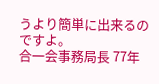うより簡単に出来るのですよ。
合一会事務局長 77年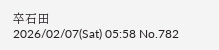卒石田
2026/02/07(Sat) 05:58 No.782